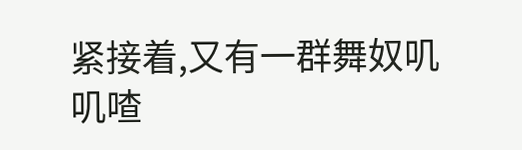紧接着,又有一群舞奴叽叽喳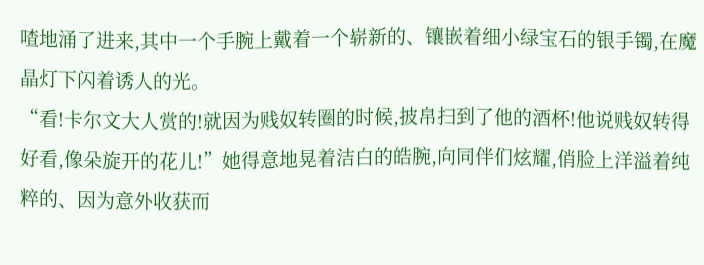喳地涌了进来,其中一个手腕上戴着一个崭新的、镶嵌着细小绿宝石的银手镯,在魔晶灯下闪着诱人的光。
“看!卡尔文大人赏的!就因为贱奴转圈的时候,披帛扫到了他的酒杯!他说贱奴转得好看,像朵旋开的花儿!”她得意地晃着洁白的皓腕,向同伴们炫耀,俏脸上洋溢着纯粹的、因为意外收获而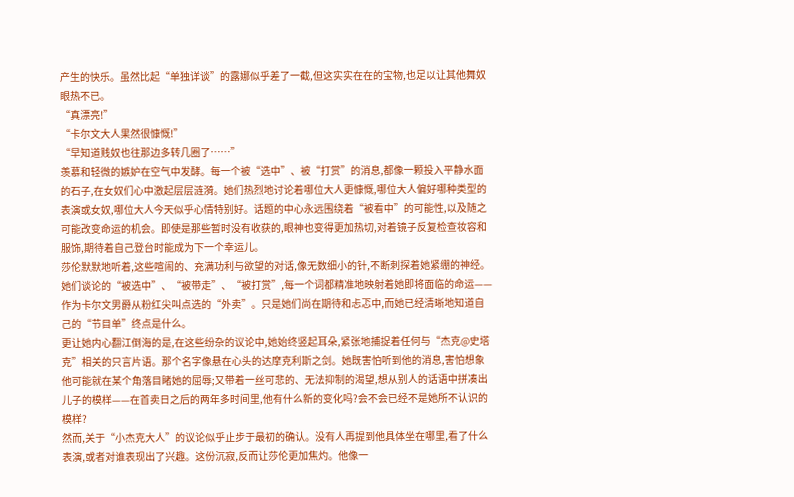产生的快乐。虽然比起“单独详谈”的露娜似乎差了一截,但这实实在在的宝物,也足以让其他舞奴眼热不已。
“真漂亮!”
“卡尔文大人果然很慷慨!”
“早知道贱奴也往那边多转几圈了……”
羡慕和轻微的嫉妒在空气中发酵。每一个被“选中”、被“打赏”的消息,都像一颗投入平静水面的石子,在女奴们心中激起层层涟漪。她们热烈地讨论着哪位大人更慷慨,哪位大人偏好哪种类型的表演或女奴,哪位大人今天似乎心情特别好。话题的中心永远围绕着“被看中”的可能性,以及随之可能改变命运的机会。即使是那些暂时没有收获的,眼神也变得更加热切,对着镜子反复检查妆容和服饰,期待着自己登台时能成为下一个幸运儿。
莎伦默默地听着,这些喧闹的、充满功利与欲望的对话,像无数细小的针,不断刺探着她紧绷的神经。她们谈论的“被选中”、“被带走”、“被打赏”,每一个词都精准地映射着她即将面临的命运——作为卡尔文男爵从粉红尖叫点选的“外卖”。只是她们尚在期待和忐忑中,而她已经清晰地知道自己的“节目单”终点是什么。
更让她内心翻江倒海的是,在这些纷杂的议论中,她始终竖起耳朵,紧张地捕捉着任何与“杰克@史塔克”相关的只言片语。那个名字像悬在心头的达摩克利斯之剑。她既害怕听到他的消息,害怕想象他可能就在某个角落目睹她的屈辱;又带着一丝可悲的、无法抑制的渴望,想从别人的话语中拼凑出儿子的模样——在首卖日之后的两年多时间里,他有什么新的变化吗?会不会已经不是她所不认识的模样?
然而,关于“小杰克大人”的议论似乎止步于最初的确认。没有人再提到他具体坐在哪里,看了什么表演,或者对谁表现出了兴趣。这份沉寂,反而让莎伦更加焦灼。他像一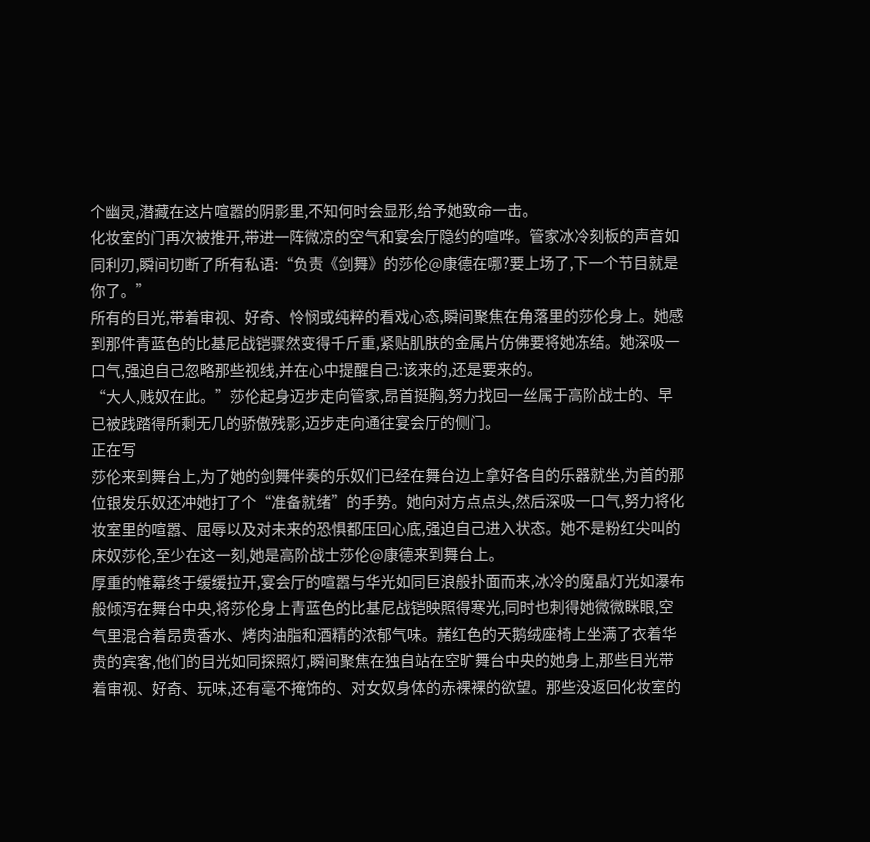个幽灵,潜藏在这片喧嚣的阴影里,不知何时会显形,给予她致命一击。
化妆室的门再次被推开,带进一阵微凉的空气和宴会厅隐约的喧哗。管家冰冷刻板的声音如同利刃,瞬间切断了所有私语:“负责《剑舞》的莎伦@康德在哪?要上场了,下一个节目就是你了。”
所有的目光,带着审视、好奇、怜悯或纯粹的看戏心态,瞬间聚焦在角落里的莎伦身上。她感到那件青蓝色的比基尼战铠骤然变得千斤重,紧贴肌肤的金属片仿佛要将她冻结。她深吸一口气,强迫自己忽略那些视线,并在心中提醒自己:该来的,还是要来的。
“大人,贱奴在此。”莎伦起身迈步走向管家,昂首挺胸,努力找回一丝属于高阶战士的、早已被践踏得所剩无几的骄傲残影,迈步走向通往宴会厅的侧门。
正在写
莎伦来到舞台上,为了她的剑舞伴奏的乐奴们已经在舞台边上拿好各自的乐器就坐,为首的那位银发乐奴还冲她打了个“准备就绪”的手势。她向对方点点头,然后深吸一口气,努力将化妆室里的喧嚣、屈辱以及对未来的恐惧都压回心底,强迫自己进入状态。她不是粉红尖叫的床奴莎伦,至少在这一刻,她是高阶战士莎伦@康德来到舞台上。
厚重的帷幕终于缓缓拉开,宴会厅的喧嚣与华光如同巨浪般扑面而来,冰冷的魔晶灯光如瀑布般倾泻在舞台中央,将莎伦身上青蓝色的比基尼战铠映照得寒光,同时也刺得她微微眯眼,空气里混合着昂贵香水、烤肉油脂和酒精的浓郁气味。赭红色的天鹅绒座椅上坐满了衣着华贵的宾客,他们的目光如同探照灯,瞬间聚焦在独自站在空旷舞台中央的她身上,那些目光带着审视、好奇、玩味,还有毫不掩饰的、对女奴身体的赤裸裸的欲望。那些没返回化妆室的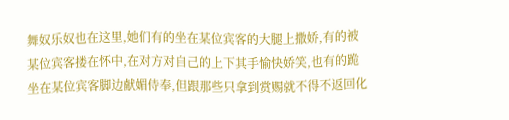舞奴乐奴也在这里,她们有的坐在某位宾客的大腿上撒娇,有的被某位宾客搂在怀中,在对方对自己的上下其手愉快娇笑,也有的跪坐在某位宾客脚边献媚侍奉,但跟那些只拿到赏赐就不得不返回化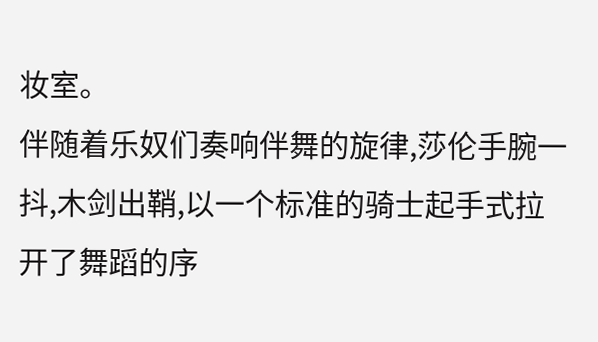妆室。
伴随着乐奴们奏响伴舞的旋律,莎伦手腕一抖,木剑出鞘,以一个标准的骑士起手式拉开了舞蹈的序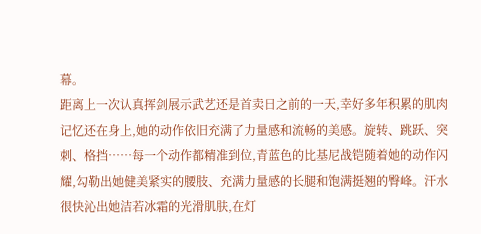幕。
距离上一次认真挥剑展示武艺还是首卖日之前的一天,幸好多年积累的肌肉记忆还在身上,她的动作依旧充满了力量感和流畅的美感。旋转、跳跃、突刺、格挡……每一个动作都精准到位,青蓝色的比基尼战铠随着她的动作闪耀,勾勒出她健美紧实的腰肢、充满力量感的长腿和饱满挺翘的臀峰。汗水很快沁出她洁若冰霜的光滑肌肤,在灯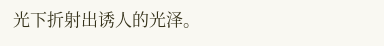光下折射出诱人的光泽。